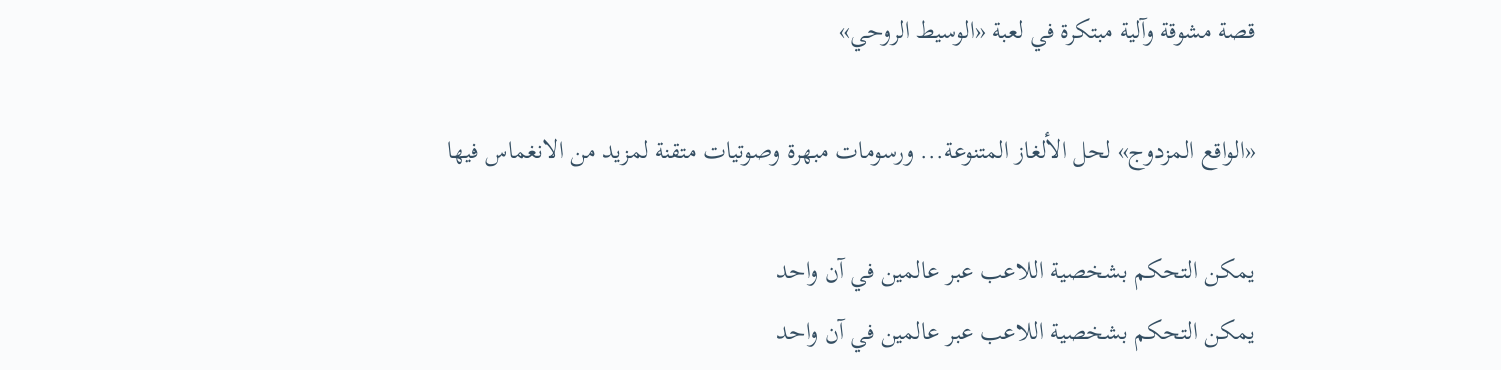قصة مشوقة وآلية مبتكرة في لعبة «الوسيط الروحي»

«الواقع المزدوج» لحل الألغاز المتنوعة... ورسومات مبهرة وصوتيات متقنة لمزيد من الانغماس فيها

يمكن التحكم بشخصية اللاعب عبر عالمين في آن واحد
يمكن التحكم بشخصية اللاعب عبر عالمين في آن واحد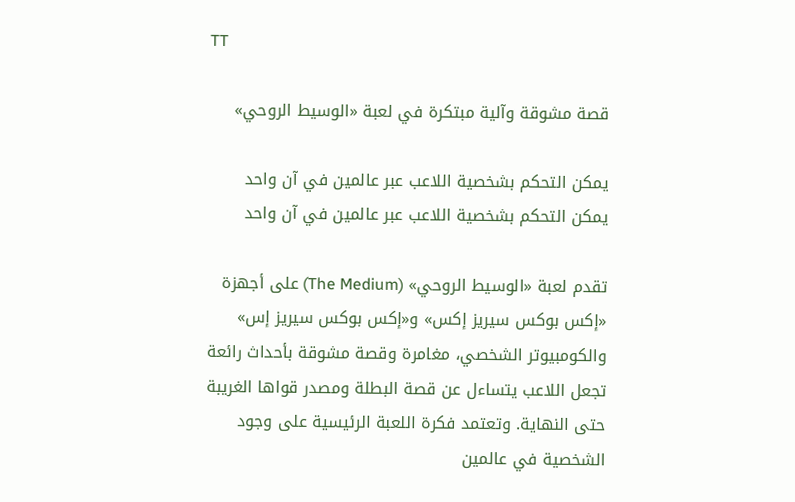TT

قصة مشوقة وآلية مبتكرة في لعبة «الوسيط الروحي»

يمكن التحكم بشخصية اللاعب عبر عالمين في آن واحد
يمكن التحكم بشخصية اللاعب عبر عالمين في آن واحد

تقدم لعبة «الوسيط الروحي» (The Medium) على أجهزة «إكس بوكس سيريز إكس» و«إكس بوكس سيريز إس» والكومبيوتر الشخصي، مغامرة وقصة مشوقة بأحداث رائعة تجعل اللاعب يتساءل عن قصة البطلة ومصدر قواها الغريبة حتى النهاية. وتعتمد فكرة اللعبة الرئيسية على وجود الشخصية في عالمين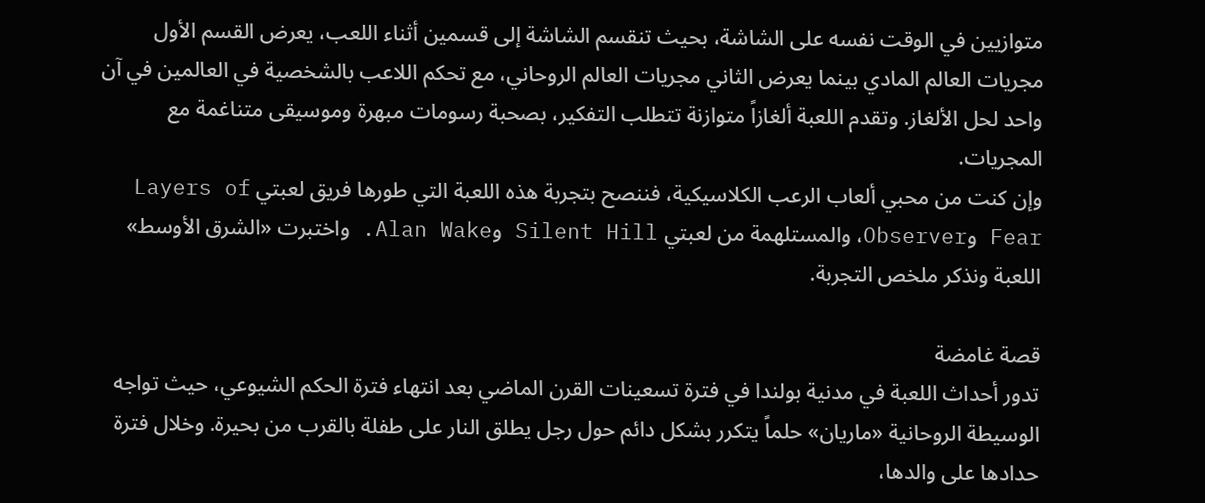متوازيين في الوقت نفسه على الشاشة، بحيث تنقسم الشاشة إلى قسمين أثناء اللعب، يعرض القسم الأول مجريات العالم المادي بينما يعرض الثاني مجريات العالم الروحاني، مع تحكم اللاعب بالشخصية في العالمين في آن واحد لحل الألغاز. وتقدم اللعبة ألغازاً متوازنة تتطلب التفكير، بصحبة رسومات مبهرة وموسيقى متناغمة مع المجريات.
وإن كنت من محبي ألعاب الرعب الكلاسيكية، فننصح بتجربة هذه اللعبة التي طورها فريق لعبتي Layers of Fear وObserver، والمستلهمة من لعبتي Silent Hill وAlan Wake. واختبرت «الشرق الأوسط» اللعبة ونذكر ملخص التجربة.

قصة غامضة
تدور أحداث اللعبة في مدنية بولندا في فترة تسعينات القرن الماضي بعد انتهاء فترة الحكم الشيوعي، حيث تواجه الوسيطة الروحانية «ماريان» حلماً يتكرر بشكل دائم حول رجل يطلق النار على طفلة بالقرب من بحيرة. وخلال فترة حدادها على والدها،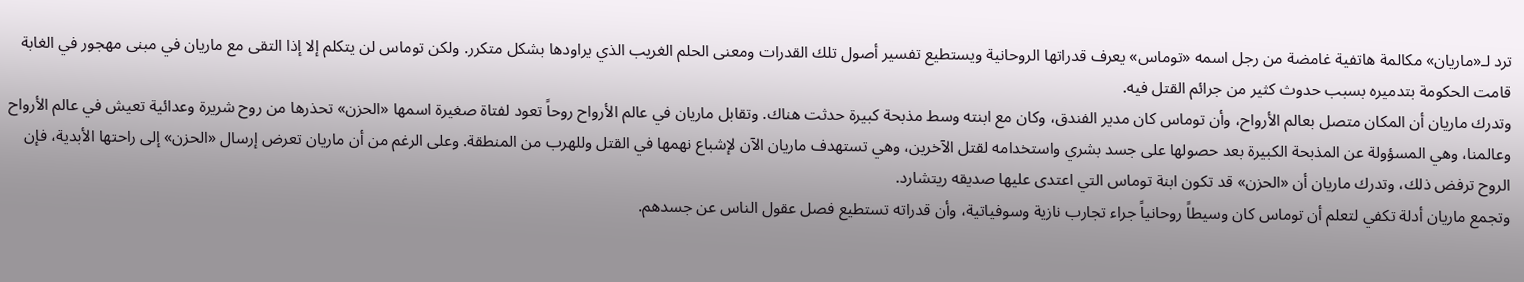ترد لـ«ماريان» مكالمة هاتفية غامضة من رجل اسمه «توماس» يعرف قدراتها الروحانية ويستطيع تفسير أصول تلك القدرات ومعنى الحلم الغريب الذي يراودها بشكل متكرر. ولكن توماس لن يتكلم إلا إذا التقى مع ماريان في مبنى مهجور في الغابة قامت الحكومة بتدميره بسبب حدوث كثير من جرائم القتل فيه.
وتدرك ماريان أن المكان متصل بعالم الأرواح، وأن توماس كان مدير الفندق، وكان مع ابنته وسط مذبحة كبيرة حدثت هناك. وتقابل ماريان في عالم الأرواح روحاً تعود لفتاة صغيرة اسمها «الحزن» تحذرها من روح شريرة وعدائية تعيش في عالم الأرواح وعالمنا، وهي المسؤولة عن المذبحة الكبيرة بعد حصولها على جسد بشري واستخدامه لقتل الآخرين، وهي تستهدف ماريان الآن لإشباع نهمها في القتل وللهرب من المنطقة. وعلى الرغم من أن ماريان تعرض إرسال «الحزن» إلى راحتها الأبدية، فإن الروح ترفض ذلك، وتدرك ماريان أن «الحزن» قد تكون ابنة توماس التي اعتدى عليها صديقه ريتشارد.
وتجمع ماريان أدلة تكفي لتعلم أن توماس كان وسيطاً روحانياً جراء تجارب نازية وسوفياتية، وأن قدراته تستطيع فصل عقول الناس عن جسدهم.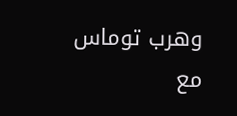وهرب توماس مع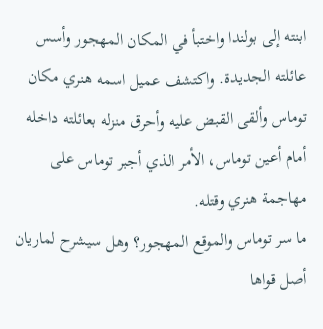ابنته إلى بولندا واختبأ في المكان المهجور وأسس عائلته الجديدة. واكتشف عميل اسمه هنري مكان توماس وألقى القبض عليه وأحرق منزله بعائلته داخله أمام أعين توماس، الأمر الذي أجبر توماس على مهاجمة هنري وقتله.
ما سر توماس والموقع المهجور؟ وهل سيشرح لماريان أصل قواها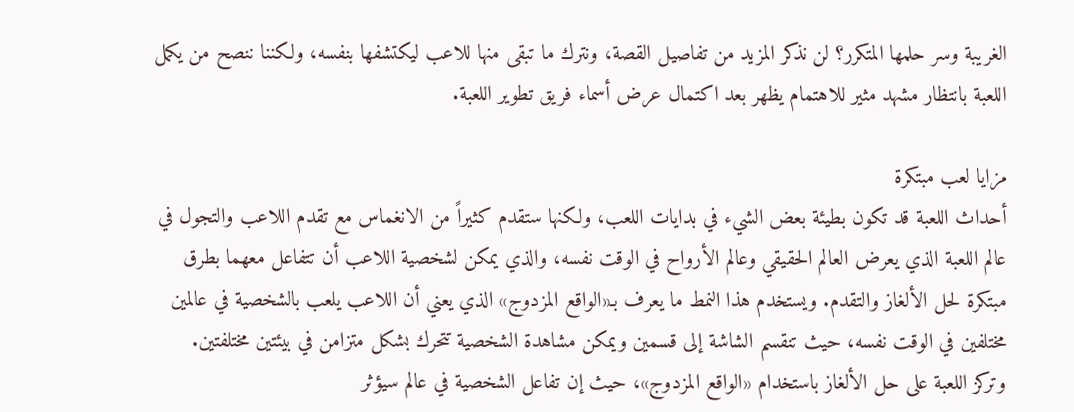الغريبة وسر حلمها المتكرر؟ لن نذكر المزيد من تفاصيل القصة، ونترك ما تبقى منها للاعب ليكتشفها بنفسه، ولكننا ننصح من يكمل اللعبة بانتظار مشهد مثير للاهتمام يظهر بعد اكتمال عرض أسماء فريق تطوير اللعبة.

مزايا لعب مبتكرة
أحداث اللعبة قد تكون بطيئة بعض الشيء في بدايات اللعب، ولكنها ستقدم كثيراً من الانغماس مع تقدم اللاعب والتجول في عالم اللعبة الذي يعرض العالم الحقيقي وعالم الأرواح في الوقت نفسه، والذي يمكن لشخصية اللاعب أن تتفاعل معهما بطرق مبتكرة لحل الألغاز والتقدم. ويستخدم هذا النمط ما يعرف بـ«الواقع المزدوج» الذي يعني أن اللاعب يلعب بالشخصية في عالمين مختلفين في الوقت نفسه، حيث تنقسم الشاشة إلى قسمين ويمكن مشاهدة الشخصية تتحرك بشكل متزامن في بيئتين مختلفتين.
وتركز اللعبة على حل الألغاز باستخدام «الواقع المزدوج»، حيث إن تفاعل الشخصية في عالم سيؤثر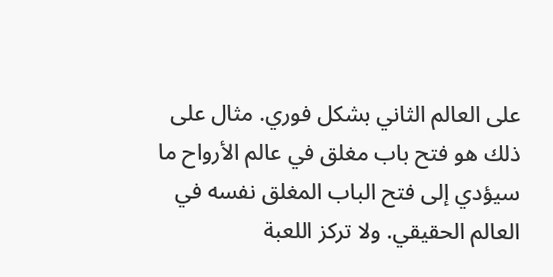على العالم الثاني بشكل فوري. مثال على ذلك هو فتح باب مغلق في عالم الأرواح ما سيؤدي إلى فتح الباب المغلق نفسه في العالم الحقيقي. ولا تركز اللعبة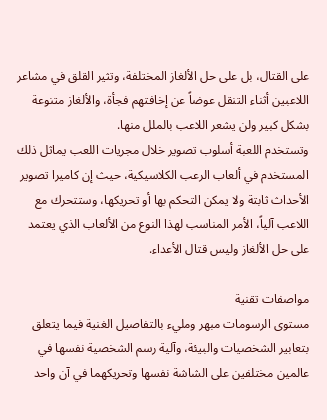على القتال، بل على حل الألغاز المختلفة، وتثير القلق في مشاعر اللاعبين أثناء التنقل عوضاً عن إخافتهم فجأة، والألغاز متنوعة بشكل كبير ولن يشعر اللاعب بالملل منها.
وتستخدم اللعبة أسلوب تصوير خلال مجريات اللعب يماثل ذلك المستخدم في ألعاب الرعب الكلاسيكية، حيث إن كاميرا تصوير الأحداث ثابتة ولا يمكن التحكم بها أو تحريكها، وستتحرك مع اللاعب آلياً، الأمر المناسب لهذا النوع من الألعاب الذي يعتمد على حل الألغاز وليس قتال الأعداء.

مواصفات تقنية
مستوى الرسومات مبهر ومليء بالتفاصيل الغنية فيما يتعلق بتعابير الشخصيات والبيئة، وآلية رسم الشخصية نفسها في عالمين مختلفين على الشاشة نفسها وتحريكهما في آن واحد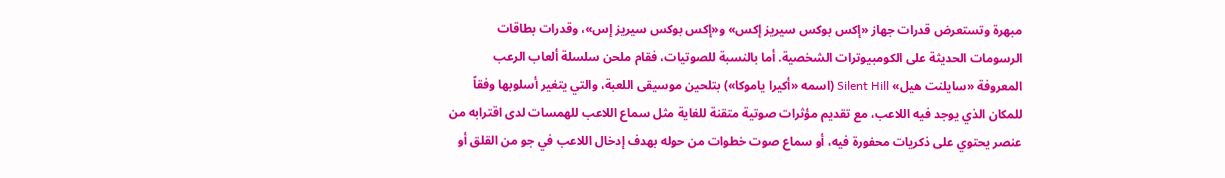مبهرة وتستعرض قدرات جهاز «إكس بوكس سيريز إكس» و«إكس بوكس سيريز إس»، وقدرات بطاقات الرسومات الحديثة على الكومبيوترات الشخصية. أما بالنسبة للصوتيات، فقام ملحن سلسلة ألعاب الرعب المعروفة «سايلنت هيل» Silent Hill (اسمه «أكيرا ياموكا») بتلحين موسيقى اللعبة، والتي يتغير أسلوبها وفقاً للمكان الذي يوجد فيه اللاعب، مع تقديم مؤثرات صوتية متقنة للغاية مثل سماع اللاعب للهمسات لدى اقترابه من عنصر يحتوي على ذكريات محفورة فيه، أو سماع صوت خطوات من حوله بهدف إدخال اللاعب في جو من القلق أو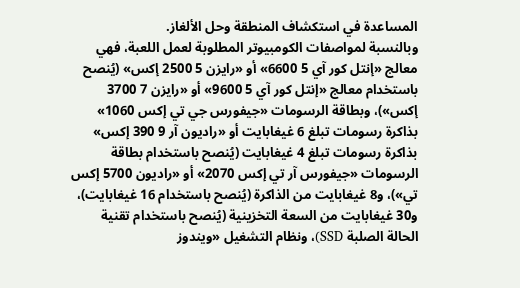المساعدة في استكشاف المنطقة وحل الألغاز.
وبالنسبة لمواصفات الكومبيوتر المطلوبة لعمل اللعبة، فهي معالج «إنتل كور آي 5 6600» أو «رايزن 5 2500 إكس» (يُنصح باستخدام معالج «إنتل كور آي 5 9600» أو «رايزن 7 3700 إكس»)، وبطاقة الرسومات «جيفورس جي تي إكس 1060» بذاكرة رسومات تبلغ 6 غيغابايت أو «راديون آر 9 390 إكس» بذاكرة رسومات تبلغ 4 غيغابايت (يُنصح باستخدام بطاقة الرسومات «جيفورس آر تي إكس 2070» أو «راديون 5700 إكس تي»)، و8 غيغابايت من الذاكرة (يُنصح باستخدام 16 غيغابايت)، و30 غيغابايت من السعة التخزينية (يُنصح باستخدام تقنية الحالة الصلبة SSD)، ونظام التشغيل «ويندوز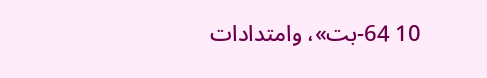10 64-بت»، وامتدادات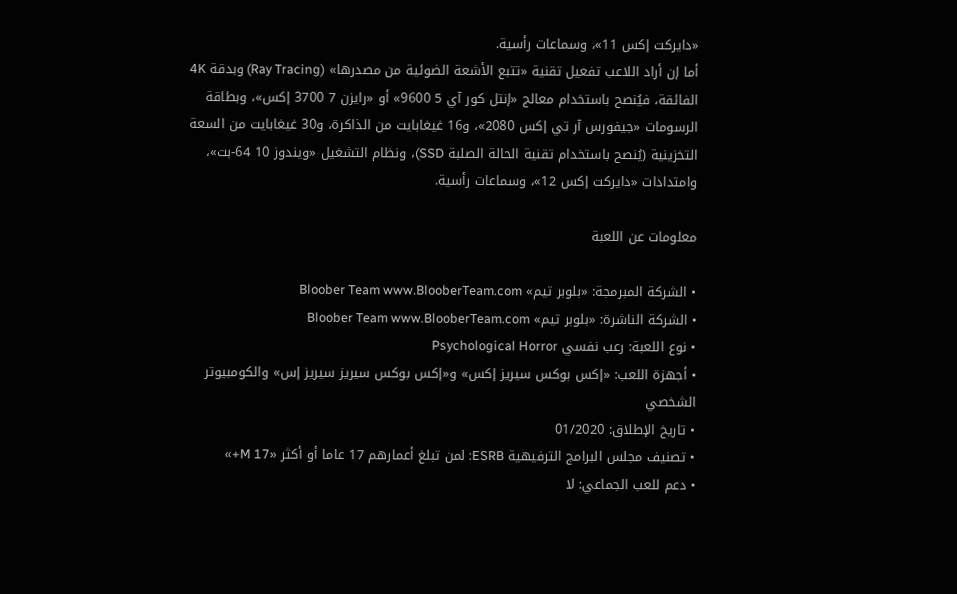«دايركت إكس 11»، وسماعات رأسية.
أما إن أراد اللاعب تفعيل تقنية «تتبع الأشعة الضوئية من مصدرها» (Ray Tracing) وبدقة 4K الفائقة، فيُنصح باستخدام معالج «إنتل كور آي 5 9600» أو «رايزن 7 3700 إكس»، وبطاقة الرسومات «جيفورس آر تي إكس 2080»، و16 غيغابايت من الذاكرة، و30 غيغابايت من السعة التخزينية (يُنصح باستخدام تقنية الحالة الصلبة SSD)، ونظام التشغيل «ويندوز 10 64-بت»، وامتدادات «دايركت إكس 12»، وسماعات رأسية.

معلومات عن اللعبة

• الشركة المبرمجة: «بلوبر تيم» Bloober Team www.BlooberTeam.com
• الشركة الناشرة: «بلوبر تيم» Bloober Team www.BlooberTeam.com
• نوع اللعبة: رعب نفسي Psychological Horror
• أجهزة اللعب: «إكس بوكس سيريز إكس» و«إكس بوكس سيريز سيريز إس» والكومبيوتر الشخصي
• تاريخ الإطلاق: 01/2020
• تصنيف مجلس البرامج الترفيهية ESRB: لمن تبلغ أعمارهم 17 عاما أو أكثر «M 17+»
• دعم للعب الجماعي: لا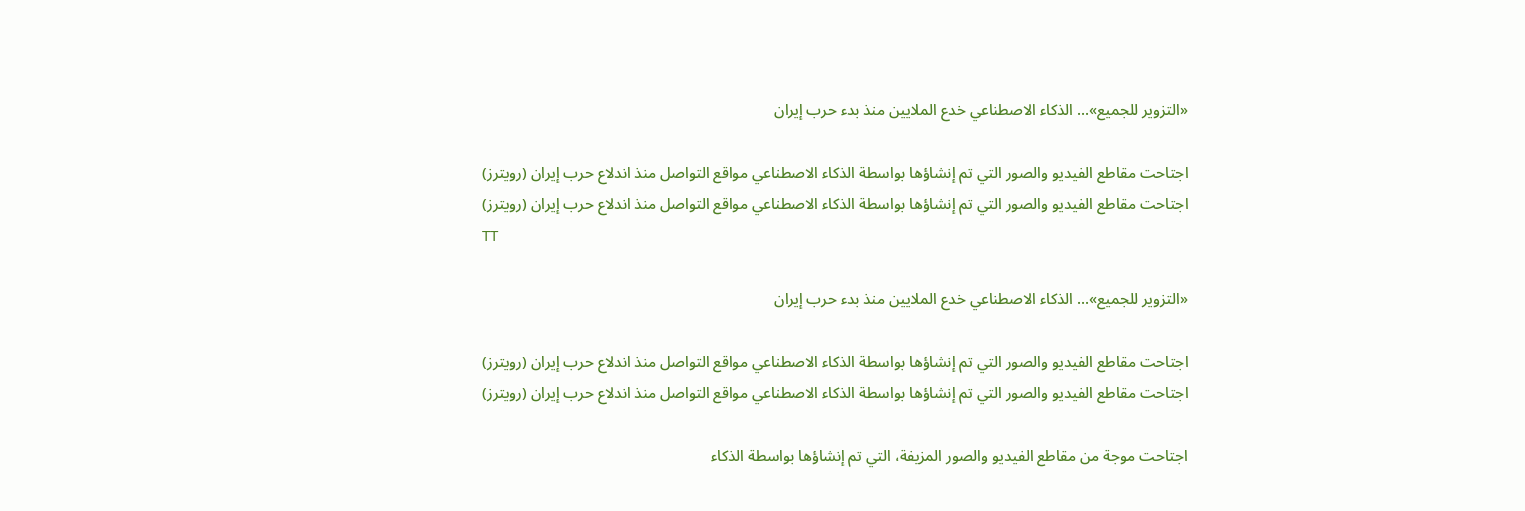«التزوير للجميع»... الذكاء الاصطناعي خدع الملايين منذ بدء حرب إيران

اجتاحت مقاطع الفيديو والصور التي تم إنشاؤها بواسطة الذكاء الاصطناعي مواقع التواصل منذ اندلاع حرب إيران (رويترز)
اجتاحت مقاطع الفيديو والصور التي تم إنشاؤها بواسطة الذكاء الاصطناعي مواقع التواصل منذ اندلاع حرب إيران (رويترز)
TT

«التزوير للجميع»... الذكاء الاصطناعي خدع الملايين منذ بدء حرب إيران

اجتاحت مقاطع الفيديو والصور التي تم إنشاؤها بواسطة الذكاء الاصطناعي مواقع التواصل منذ اندلاع حرب إيران (رويترز)
اجتاحت مقاطع الفيديو والصور التي تم إنشاؤها بواسطة الذكاء الاصطناعي مواقع التواصل منذ اندلاع حرب إيران (رويترز)

اجتاحت موجة من مقاطع الفيديو والصور المزيفة، التي تم إنشاؤها بواسطة الذكاء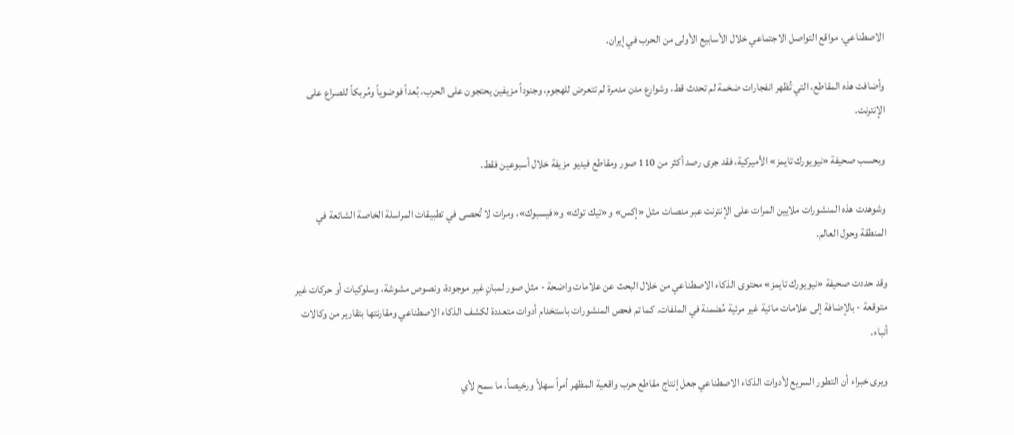الاصطناعي، مواقع التواصل الاجتماعي خلال الأسابيع الأولى من الحرب في إيران.

وأضافت هذه المقاطع، التي تُظهر انفجارات ضخمة لم تحدث قط، وشوارع مدن مدمرة لم تتعرض للهجوم، وجنوداً مزيفين يحتجون على الحرب، بُعداً فوضوياً ومُربكاً للصراع على الإنترنت.

وبحسب صحيفة «نيويورك تايمز» الأميركية، فقد جرى رصد أكثر من 110 صور ومقاطع فيديو مزيفة خلال أسبوعين فقط.

وشوهدت هذه المنشورات ملايين المرات على الإنترنت عبر منصات مثل «إكس» و«تيك توك» و«فيسبوك»، ومرات لا تُحصى في تطبيقات المراسلة الخاصة الشائعة في المنطقة وحول العالم.

وقد حددت صحيفة «نيويورك تايمز» محتوى الذكاء الاصطناعي من خلال البحث عن علامات واضحة - مثل صور لمبانٍ غير موجودة، ونصوص مشوشة، وسلوكيات أو حركات غير متوقعة - بالإضافة إلى علامات مائية غير مرئية مُضمنة في الملفات. كما تم فحص المنشورات باستخدام أدوات متعددة لكشف الذكاء الاصطناعي ومقارنتها بتقارير من وكالات أنباء.

ويرى خبراء أن التطور السريع لأدوات الذكاء الاصطناعي جعل إنتاج مقاطع حرب واقعية المظهر أمراً سهلاً ورخيصاً، ما سمح لأي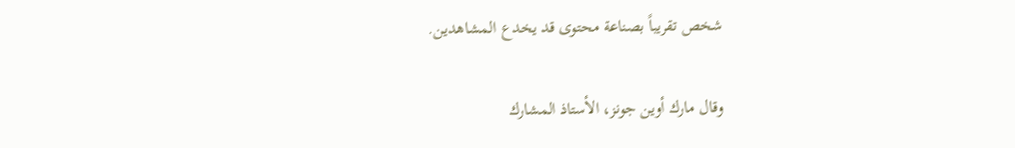شخص تقريباً بصناعة محتوى قد يخدع المشاهدين.

وقال مارك أوين جونز، الأستاذ المشارك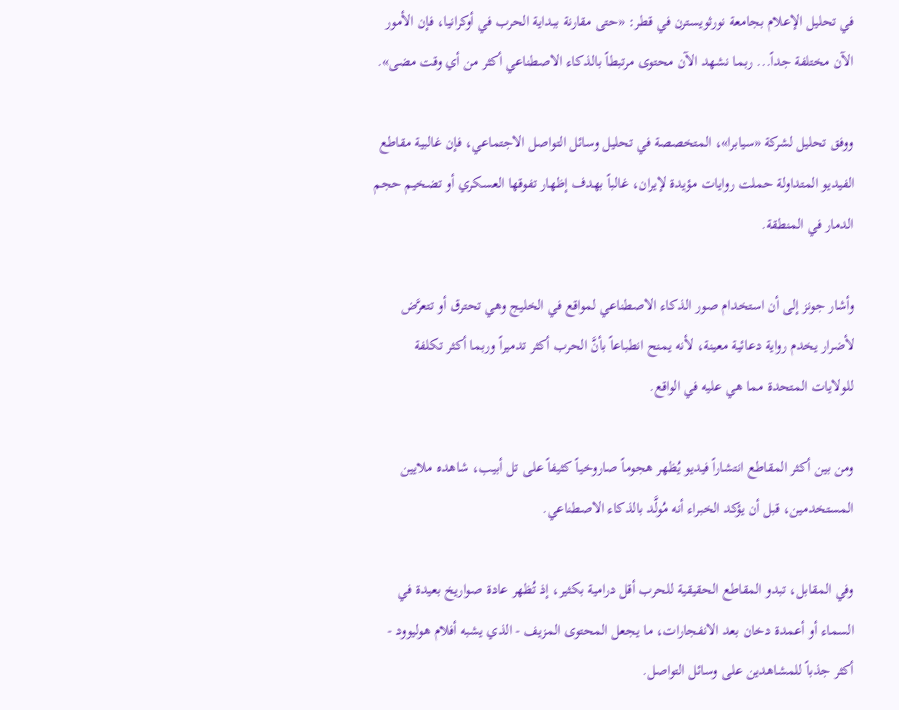في تحليل الإعلام بجامعة نورثويسترن في قطر: «حتى مقارنة ببداية الحرب في أوكرانيا، فإن الأمور الآن مختلفة جداً... ربما نشهد الآن محتوى مرتبطاً بالذكاء الاصطناعي أكثر من أي وقت مضى».

ووفق تحليل لشركة «سيابرا»، المتخصصة في تحليل وسائل التواصل الاجتماعي، فإن غالبية مقاطع الفيديو المتداولة حملت روايات مؤيدة لإيران، غالباً بهدف إظهار تفوقها العسكري أو تضخيم حجم الدمار في المنطقة.

وأشار جونز إلى أن استخدام صور الذكاء الاصطناعي لمواقع في الخليج وهي تحترق أو تتعرَّض لأضرار يخدم رواية دعائية معينة، لأنه يمنح انطباعاً بأنَّ الحرب أكثر تدميراً وربما أكثر تكلفة للولايات المتحدة مما هي عليه في الواقع.

ومن بين أكثر المقاطع انتشاراً فيديو يُظهر هجوماً صاروخياً كثيفاً على تل أبيب، شاهده ملايين المستخدمين، قبل أن يؤكد الخبراء أنه مُولَّد بالذكاء الاصطناعي.

وفي المقابل، تبدو المقاطع الحقيقية للحرب أقل درامية بكثير، إذ تُظهر عادة صواريخ بعيدة في السماء أو أعمدة دخان بعد الانفجارات، ما يجعل المحتوى المزيف - الذي يشبه أفلام هوليوود - أكثر جذباً للمشاهدين على وسائل التواصل.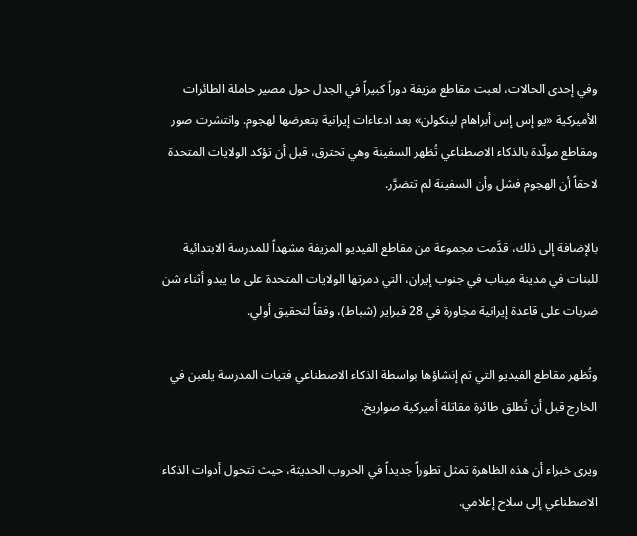وفي إحدى الحالات، لعبت مقاطع مزيفة دوراً كبيراً في الجدل حول مصير حاملة الطائرات الأميركية «يو إس إس أبراهام لينكولن» بعد ادعاءات إيرانية بتعرضها لهجوم. وانتشرت صور ومقاطع مولّدة بالذكاء الاصطناعي تُظهر السفينة وهي تحترق، قبل أن تؤكد الولايات المتحدة لاحقاً أن الهجوم فشل وأن السفينة لم تتضرَّر.

بالإضافة إلى ذلك، قدَّمت مجموعة من مقاطع الفيديو المزيفة مشهداً للمدرسة الابتدائية للبنات في مدينة ميناب في جنوب إيران، التي دمرتها الولايات المتحدة على ما يبدو أثناء شن ضربات على قاعدة إيرانية مجاورة في 28 فبراير (شباط)، وفقاً لتحقيق أولي.

وتُظهر مقاطع الفيديو التي تم إنشاؤها بواسطة الذكاء الاصطناعي فتيات المدرسة يلعبن في الخارج قبل أن تُطلق طائرة مقاتلة أميركية صواريخ.

ويرى خبراء أن هذه الظاهرة تمثل تطوراً جديداً في الحروب الحديثة، حيث تتحول أدوات الذكاء الاصطناعي إلى سلاح إعلامي.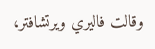وقالت فاليري ويرتشافتر،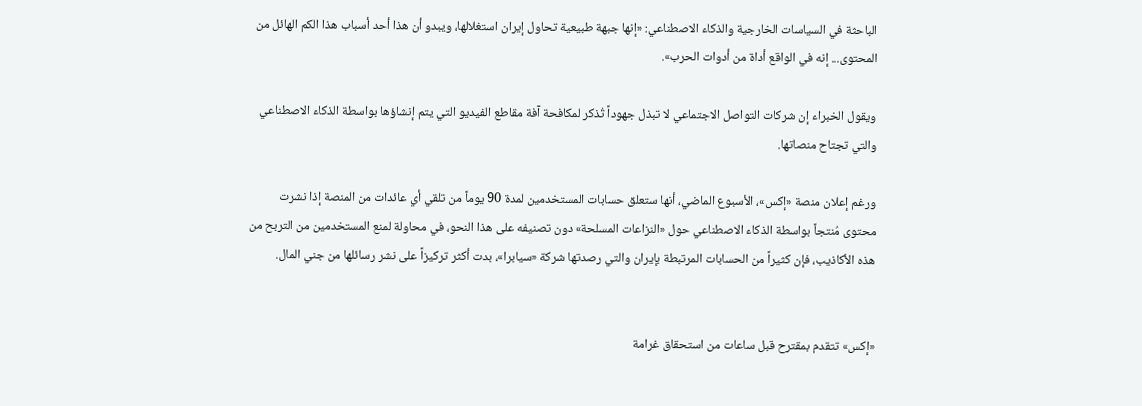الباحثة في السياسات الخارجية والذكاء الاصطناعي: «إنها جبهة طبيعية تحاول إيران استغلالها، ويبدو أن هذا أحد أسباب هذا الكم الهائل من المحتوى... إنه في الواقع أداة من أدوات الحرب».

ويقول الخبراء إن شركات التواصل الاجتماعي لا تبذل جهوداً تُذكر لمكافحة آفة مقاطع الفيديو التي يتم إنشاؤها بواسطة الذكاء الاصطناعي والتي تجتاح منصاتها.

ورغم إعلان منصة «إكس»، الأسبوع الماضي، أنها ستعلق حسابات المستخدمين لمدة 90 يوماً من تلقي أي عائدات من المنصة إذا نشرت محتوى مُنتجاً بواسطة الذكاء الاصطناعي حول «النزاعات المسلحة» دون تصنيفه على هذا النحو، في محاولة لمنع المستخدمين من التربح من هذه الأكاذيب، فإن كثيراً من الحسابات المرتبطة بإيران والتي رصدتها شركة «سيابرا»، بدت أكثر تركيزاً على نشر رسائلها من جني المال.


«إكس» تتقدم بمقترح قبل ساعات من استحقاق غرامة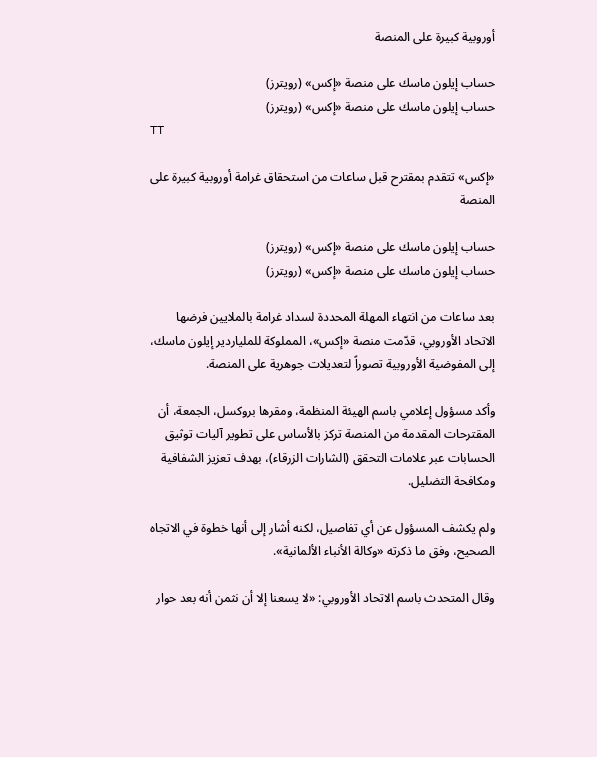أوروبية كبيرة على المنصة

حساب إيلون ماسك على منصة «إكس» (رويترز)
حساب إيلون ماسك على منصة «إكس» (رويترز)
TT

«إكس» تتقدم بمقترح قبل ساعات من استحقاق غرامة أوروبية كبيرة على المنصة

حساب إيلون ماسك على منصة «إكس» (رويترز)
حساب إيلون ماسك على منصة «إكس» (رويترز)

بعد ساعات من انتهاء المهلة المحددة لسداد غرامة بالملايين فرضها الاتحاد الأوروبي، قدّمت منصة «إكس»، المملوكة للملياردير إيلون ماسك، إلى المفوضية الأوروبية تصوراً لتعديلات جوهرية على المنصة.

وأكد مسؤول إعلامي باسم الهيئة المنظمة، ومقرها بروكسل، الجمعة، أن المقترحات المقدمة من المنصة تركز بالأساس على تطوير آليات توثيق الحسابات عبر علامات التحقق (الشارات الزرقاء)، بهدف تعزيز الشفافية ومكافحة التضليل.

ولم يكشف المسؤول عن أي تفاصيل، لكنه أشار إلى أنها خطوة في الاتجاه الصحيح، وفق ما ذكرته «وكالة الأنباء الألمانية».

وقال المتحدث باسم الاتحاد الأوروبي: «لا يسعنا إلا أن نثمن أنه بعد حوار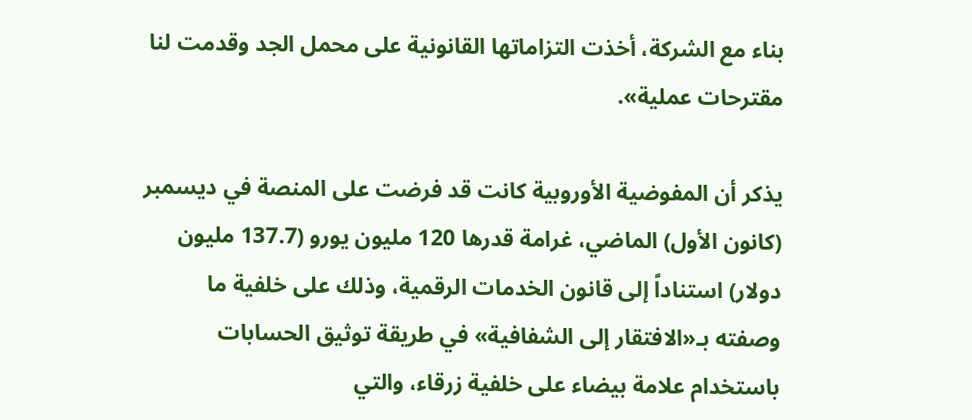بناء مع الشركة، أخذت التزاماتها القانونية على محمل الجد وقدمت لنا مقترحات عملية».

يذكر أن المفوضية الأوروبية كانت قد فرضت على المنصة في ديسمبر (كانون الأول) الماضي، غرامة قدرها 120 مليون يورو (137.7 مليون دولار) استناداً إلى قانون الخدمات الرقمية، وذلك على خلفية ما وصفته بـ«الافتقار إلى الشفافية» في طريقة توثيق الحسابات باستخدام علامة بيضاء على خلفية زرقاء، والتي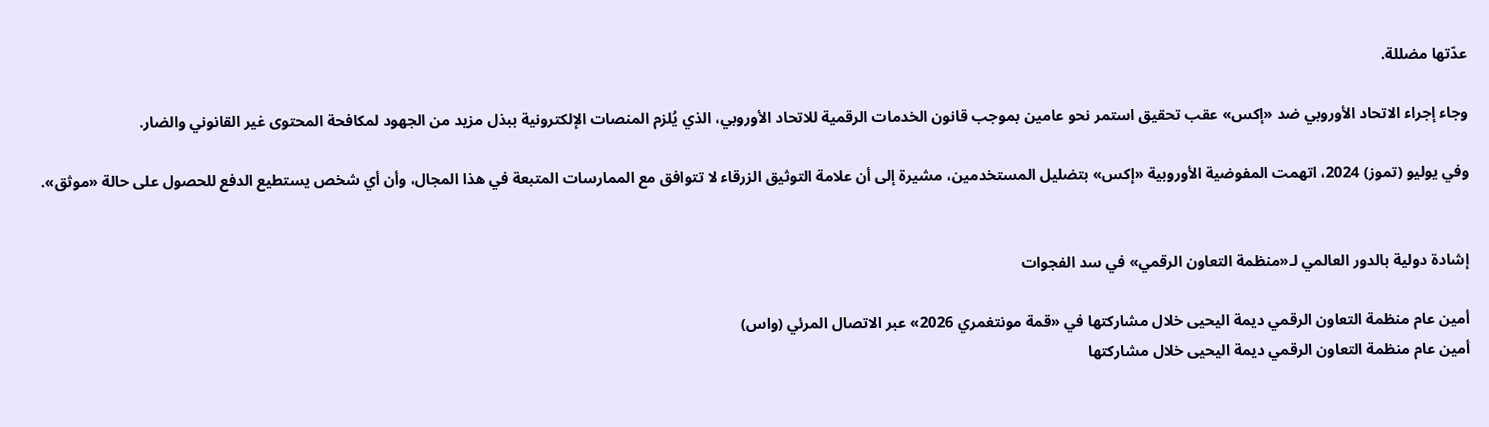عدّتها مضللة.

وجاء إجراء الاتحاد الأوروبي ضد «إكس» عقب تحقيق استمر نحو عامين بموجب قانون الخدمات الرقمية للاتحاد الأوروبي، الذي يُلزم المنصات الإلكترونية ببذل مزيد من الجهود لمكافحة المحتوى غير القانوني والضار.

وفي يوليو (تموز) 2024، اتهمت المفوضية الأوروبية «إكس» بتضليل المستخدمين، مشيرة إلى أن علامة التوثيق الزرقاء لا تتوافق مع الممارسات المتبعة في هذا المجال، وأن أي شخص يستطيع الدفع للحصول على حالة «موثق».


إشادة دولية بالدور العالمي لـ«منظمة التعاون الرقمي» في سد الفجوات

أمين عام منظمة التعاون الرقمي ديمة اليحيى خلال مشاركتها في «قمة مونتغمري 2026» عبر الاتصال المرئي (واس)
أمين عام منظمة التعاون الرقمي ديمة اليحيى خلال مشاركتها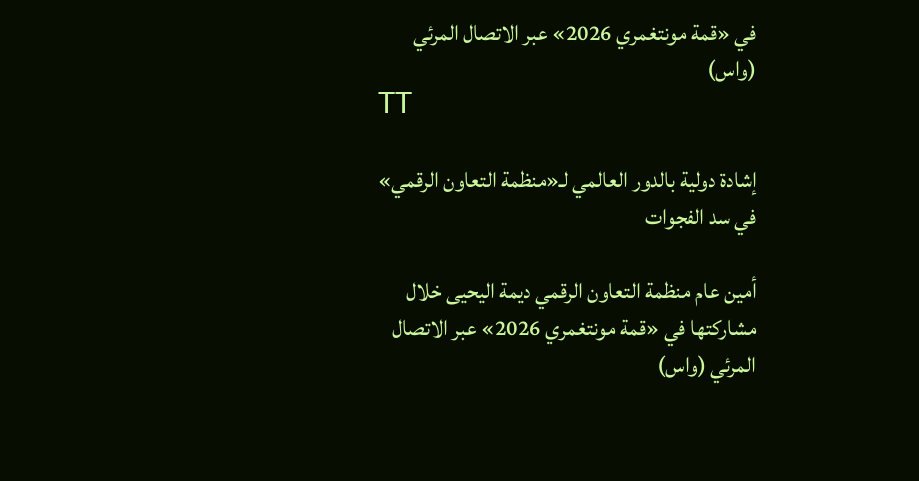في «قمة مونتغمري 2026» عبر الاتصال المرئي (واس)
TT

إشادة دولية بالدور العالمي لـ«منظمة التعاون الرقمي» في سد الفجوات

أمين عام منظمة التعاون الرقمي ديمة اليحيى خلال مشاركتها في «قمة مونتغمري 2026» عبر الاتصال المرئي (واس)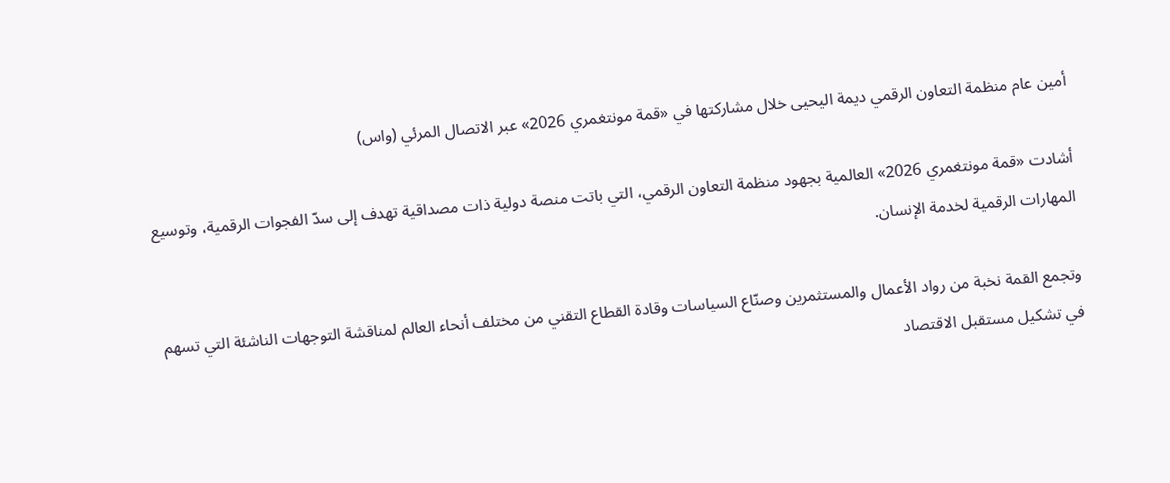أمين عام منظمة التعاون الرقمي ديمة اليحيى خلال مشاركتها في «قمة مونتغمري 2026» عبر الاتصال المرئي (واس)

أشادت «قمة مونتغمري 2026» العالمية بجهود منظمة التعاون الرقمي، التي باتت منصة دولية ذات مصداقية تهدف إلى سدّ الفجوات الرقمية، وتوسيع المهارات الرقمية لخدمة الإنسان.

وتجمع القمة نخبة من رواد الأعمال والمستثمرين وصنّاع السياسات وقادة القطاع التقني من مختلف أنحاء العالم لمناقشة التوجهات الناشئة التي تسهم في تشكيل مستقبل الاقتصاد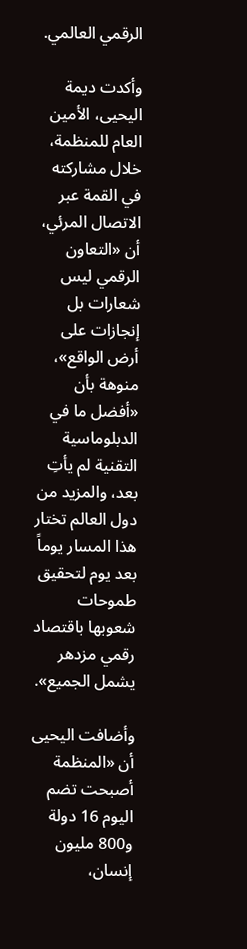الرقمي العالمي.

وأكدت ديمة اليحيى، الأمين العام للمنظمة، خلال مشاركته في القمة عبر الاتصال المرئي، أن «التعاون الرقمي ليس شعارات بل إنجازات على أرض الواقع»، منوهة بأن «أفضل ما في الدبلوماسية التقنية لم يأتِ بعد، والمزيد من دول العالم تختار هذا المسار يوماً بعد يوم لتحقيق طموحات شعوبها باقتصاد رقمي مزدهر يشمل الجميع».

وأضافت اليحيى أن «المنظمة أصبحت تضم اليوم 16 دولة و800 مليون إنسان،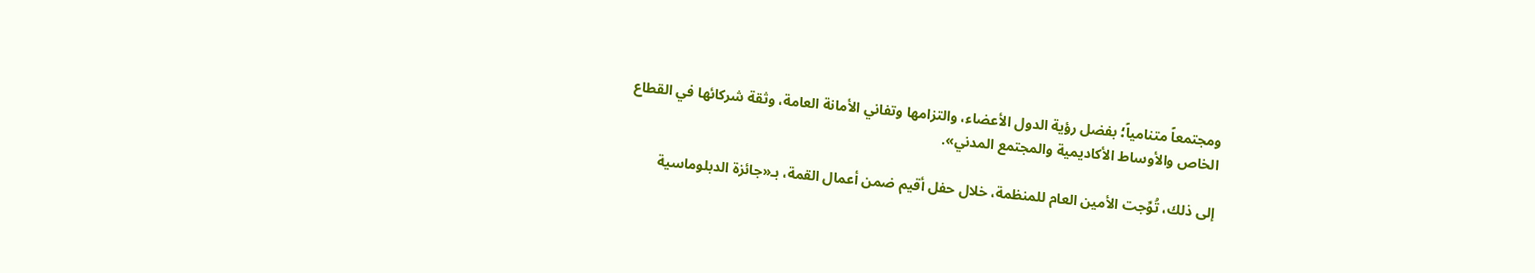ومجتمعاً متنامياً؛ بفضل رؤية الدول الأعضاء، والتزامها وتفاني الأمانة العامة، وثقة شركائها في القطاع الخاص والأوساط الأكاديمية والمجتمع المدني».

إلى ذلك، تُوِّجت الأمين العام للمنظمة، خلال حفل أقيم ضمن أعمال القمة، بـ«جائزة الدبلوماسية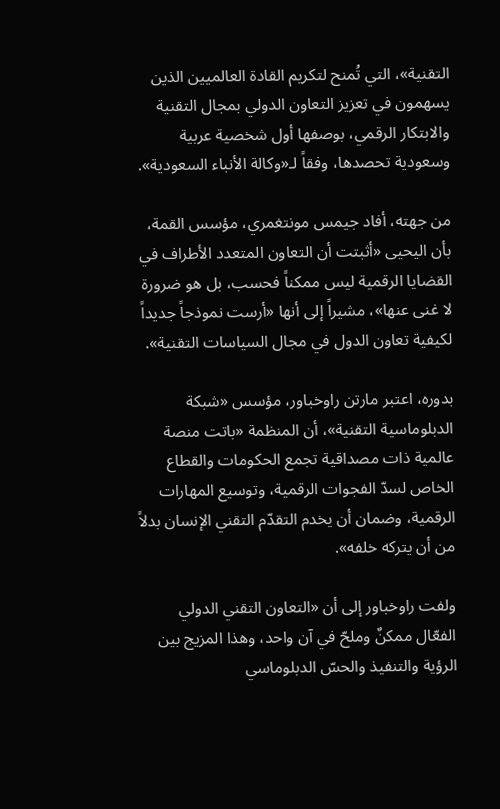التقنية»، التي تُمنح لتكريم القادة العالميين الذين يسهمون في تعزيز التعاون الدولي بمجال التقنية والابتكار الرقمي، بوصفها أول شخصية عربية وسعودية تحصدها، وفقاً لـ«وكالة الأنباء السعودية».

من جهته، أفاد جيمس مونتغمري، مؤسس القمة، بأن اليحيى «أثبتت أن التعاون المتعدد الأطراف في القضايا الرقمية ليس ممكناً فحسب، بل هو ضرورة لا غنى عنها»، مشيراً إلى أنها «أرست نموذجاً جديداً لكيفية تعاون الدول في مجال السياسات التقنية».

بدوره، اعتبر مارتن راوخباور، مؤسس «شبكة الدبلوماسية التقنية»، أن المنظمة «باتت منصة عالمية ذات مصداقية تجمع الحكومات والقطاع الخاص لسدّ الفجوات الرقمية، وتوسيع المهارات الرقمية، وضمان أن يخدم التقدّم التقني الإنسان بدلاً من أن يتركه خلفه».

ولفت راوخباور إلى أن «التعاون التقني الدولي الفعّال ممكنٌ وملحّ في آن واحد، وهذا المزيج بين الرؤية والتنفيذ والحسّ الدبلوماسي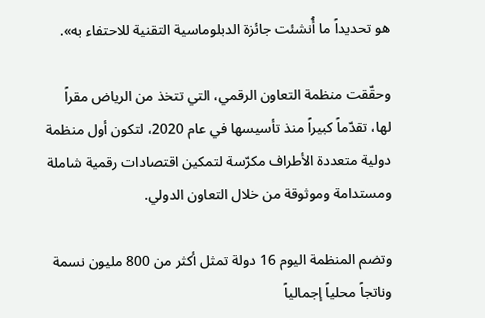هو تحديداً ما أُنشئت جائزة الدبلوماسية التقنية للاحتفاء به».

وحقّقت منظمة التعاون الرقمي، التي تتخذ من الرياض مقراً لها، تقدّماً كبيراً منذ تأسيسها في عام 2020، لتكون أول منظمة دولية متعددة الأطراف مكرّسة لتمكين اقتصادات رقمية شاملة ومستدامة وموثوقة من خلال التعاون الدولي.

وتضم المنظمة اليوم 16 دولة تمثل أكثر من 800 مليون نسمة وناتجاً محلياً إجمالياً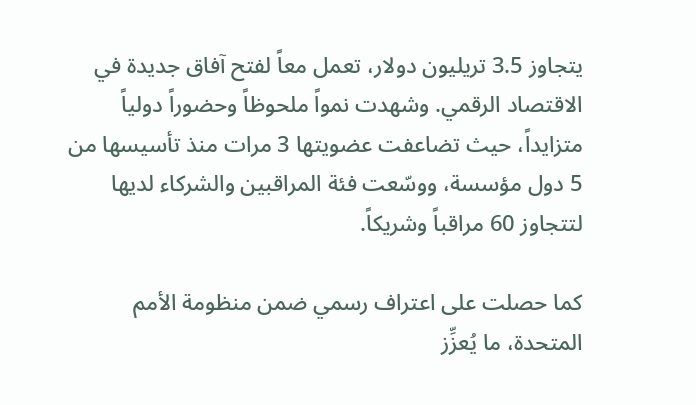يتجاوز 3.5 تريليون دولار، تعمل معاً لفتح آفاق جديدة في الاقتصاد الرقمي. وشهدت نمواً ملحوظاً وحضوراً دولياً متزايداً، حيث تضاعفت عضويتها 3 مرات منذ تأسيسها من 5 دول مؤسسة، ووسّعت فئة المراقبين والشركاء لديها لتتجاوز 60 مراقباً وشريكاً.

كما حصلت على اعتراف رسمي ضمن منظومة الأمم المتحدة، ما يُعزِّز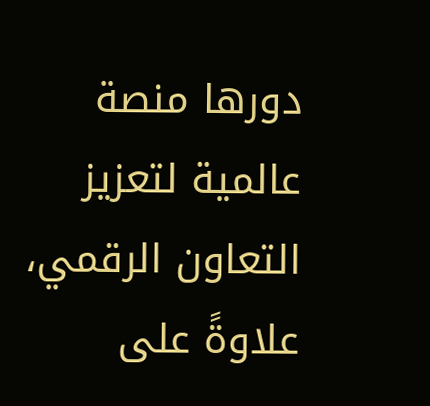دورها منصة عالمية لتعزيز التعاون الرقمي، علاوةً على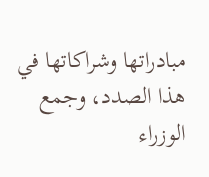مبادراتها وشراكاتها في هذا الصدد، وجمع الوزراء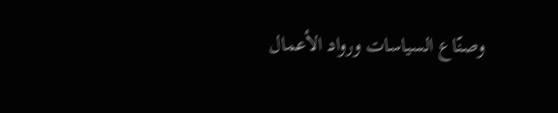وصنّاع السياسات ورواد الأعمال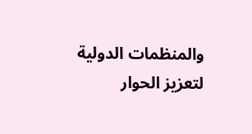والمنظمات الدولية لتعزيز الحوار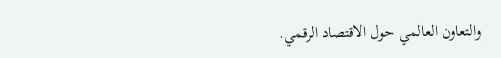والتعاون العالمي حول الاقتصاد الرقمي.